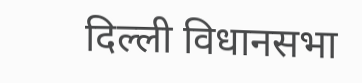दिल्ली विधानसभा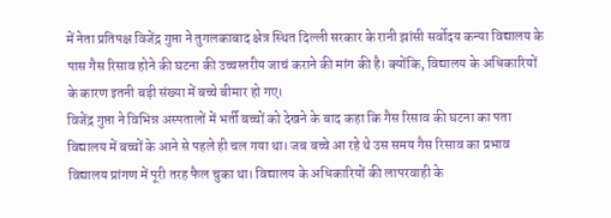में नेता प्रतिपक्ष विजेंद्र गुप्ता ने तुगलकाबाद क्षेत्र स्थित दिल्ली सरकार के रानी झांसी सर्वोदय कन्या विद्यालय के पास गैस रिसाव होने की घटना की उच्चस्तरीय जाचं कराने की मांग की है। क्योंकि, विद्यालय के अधिकारियों के कारण इतनी बड़ी संख्या में बच्चे बीमार हो गए।
विजेंद्र गुप्ता ने विभिन्न अस्पतालों में भर्ती बच्चों को देखने के बाद कहा कि गैस रिसाव की घटना का पता विद्यालय में बच्चों के आने से पहले ही चल गया था। जब बच्चे आ रहे थे उस समय गैस रिसाव का प्रभाव विद्यालय प्रांगण में पूरी तरह फैल चुका था। विद्यालय के अधिकारियों की लापरवाही के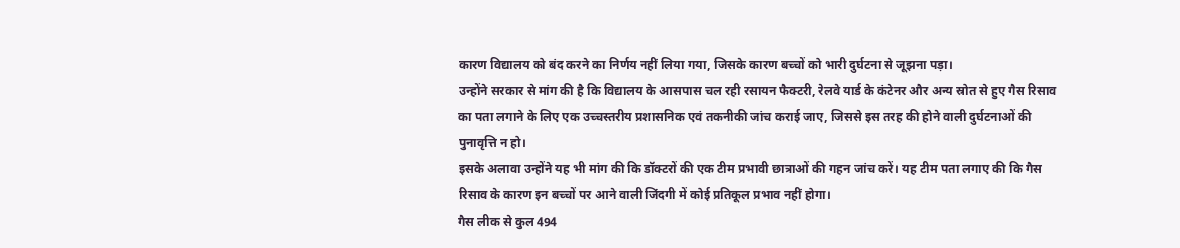कारण विद्यालय को बंद करने का निर्णय नहीं लिया गया, जिसके कारण बच्चों को भारी दुर्घटना से जूझना पड़ा।
उन्होंने सरकार से मांग की है कि विद्यालय के आसपास चल रही रसायन फैक्टरी, रेलवे यार्ड के कंटेनर और अन्य स्रोत से हुए गैस रिसाव का पता लगाने के लिए एक उच्चस्तरीय प्रशासनिक एवं तकनीकी जांच कराई जाए, जिससे इस तरह की होने वाली दुर्घटनाओं की पुनावृत्ति न हो।
इसके अलावा उन्होंने यह भी मांग की कि डॉक्टरों की एक टीम प्रभावी छात्राओं की गहन जांच करें। यह टीम पता लगाए की कि गैस रिसाव के कारण इन बच्चों पर आने वाली जिंदगी में कोई प्रतिकूल प्रभाव नहीं होगा।
गैस लीक से कुल 494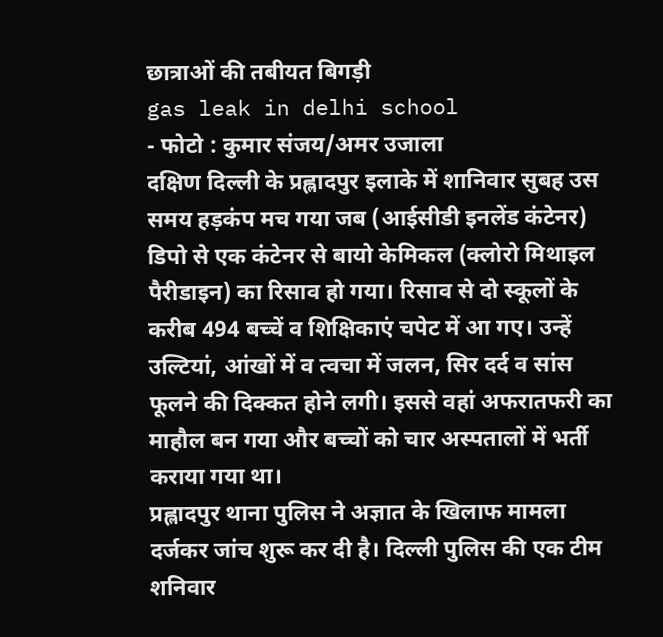छात्राओं की तबीयत बिगड़ी
gas leak in delhi school
- फोटो : कुमार संजय/अमर उजाला
दक्षिण दिल्ली के प्रह्लादपुर इलाके में शानिवार सुबह उस समय हड़कंप मच गया जब (आईसीडी इनलेंड कंटेनर) डिपो से एक कंटेनर से बायो केमिकल (क्लोरो मिथाइल पैरीडाइन) का रिसाव हो गया। रिसाव से दो स्कूलों के करीब 494 बच्चें व शिक्षिकाएं चपेट में आ गए। उन्हें उल्टियां, आंखों में व त्वचा में जलन, सिर दर्द व सांस फूलने की दिक्कत होने लगी। इससे वहां अफरातफरी का माहौल बन गया और बच्चों को चार अस्पतालों में भर्ती कराया गया था।
प्रह्लादपुर थाना पुलिस ने अज्ञात के खिलाफ मामला दर्जकर जांच शुरू कर दी है। दिल्ली पुलिस की एक टीम शनिवार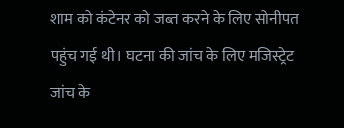शाम को कंटेनर को जब्त करने के लिए सोनीपत पहुंच गई थी। घटना की जांच के लिए मजिस्ट्रेट जांच के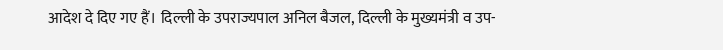आदेश दे दिए गए हैं। दिल्ली के उपराज्यपाल अनिल बैजल, दिल्ली के मुख्यमंत्री व उप-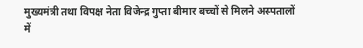मुख्यमंत्री तथा विपक्ष नेता विजेन्द्र गुप्ता बीमार बच्चों से मिलने अस्पतालों में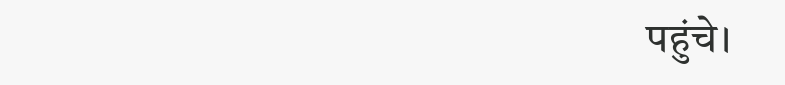पहुंचे।